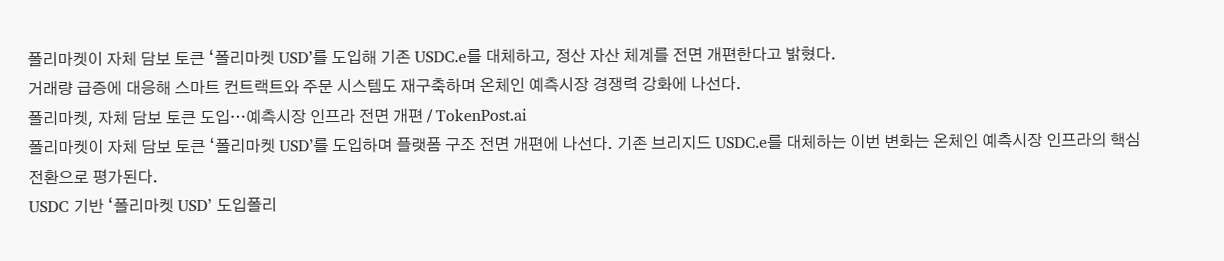폴리마켓이 자체 담보 토큰 ‘폴리마켓 USD’를 도입해 기존 USDC.e를 대체하고, 정산 자산 체계를 전면 개편한다고 밝혔다.
거래량 급증에 대응해 스마트 컨트랙트와 주문 시스템도 재구축하며 온체인 예측시장 경쟁력 강화에 나선다.
폴리마켓, 자체 담보 토큰 도입…예측시장 인프라 전면 개편 / TokenPost.ai
폴리마켓이 자체 담보 토큰 ‘폴리마켓 USD’를 도입하며 플랫폼 구조 전면 개편에 나선다. 기존 브리지드 USDC.e를 대체하는 이번 변화는 온체인 예측시장 인프라의 핵심 전환으로 평가된다.
USDC 기반 ‘폴리마켓 USD’ 도입폴리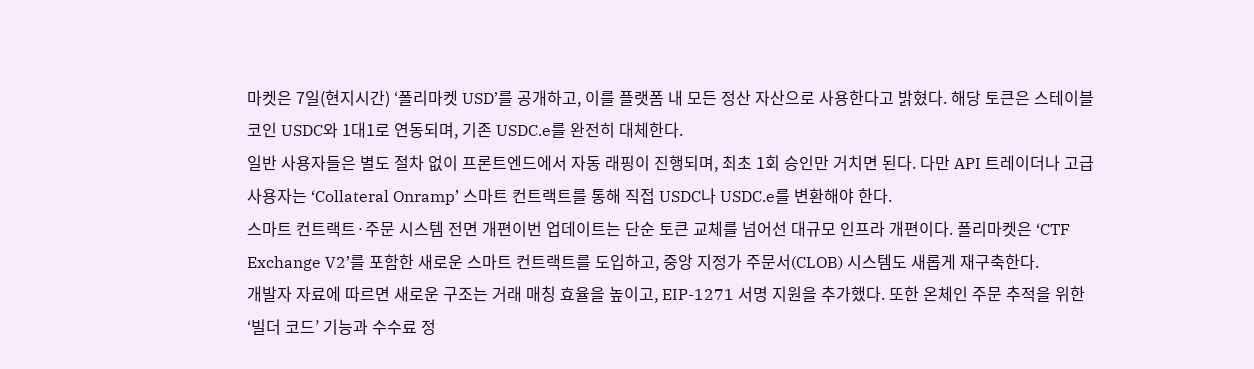마켓은 7일(현지시간) ‘폴리마켓 USD’를 공개하고, 이를 플랫폼 내 모든 정산 자산으로 사용한다고 밝혔다. 해당 토큰은 스테이블코인 USDC와 1대1로 연동되며, 기존 USDC.e를 완전히 대체한다.
일반 사용자들은 별도 절차 없이 프론트엔드에서 자동 래핑이 진행되며, 최초 1회 승인만 거치면 된다. 다만 API 트레이더나 고급 사용자는 ‘Collateral Onramp’ 스마트 컨트랙트를 통해 직접 USDC나 USDC.e를 변환해야 한다.
스마트 컨트랙트·주문 시스템 전면 개편이번 업데이트는 단순 토큰 교체를 넘어선 대규모 인프라 개편이다. 폴리마켓은 ‘CTF Exchange V2’를 포함한 새로운 스마트 컨트랙트를 도입하고, 중앙 지정가 주문서(CLOB) 시스템도 새롭게 재구축한다.
개발자 자료에 따르면 새로운 구조는 거래 매칭 효율을 높이고, EIP-1271 서명 지원을 추가했다. 또한 온체인 주문 추적을 위한 ‘빌더 코드’ 기능과 수수료 정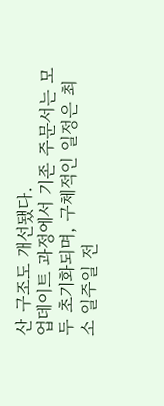산 구조도 개선됐다.
업데이트 과정에서 기존 주문서는 모두 초기화되며, 구체적인 일정은 최소 일주일 전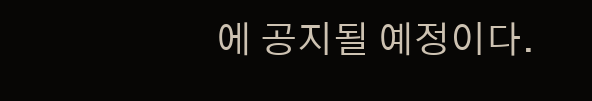에 공지될 예정이다.